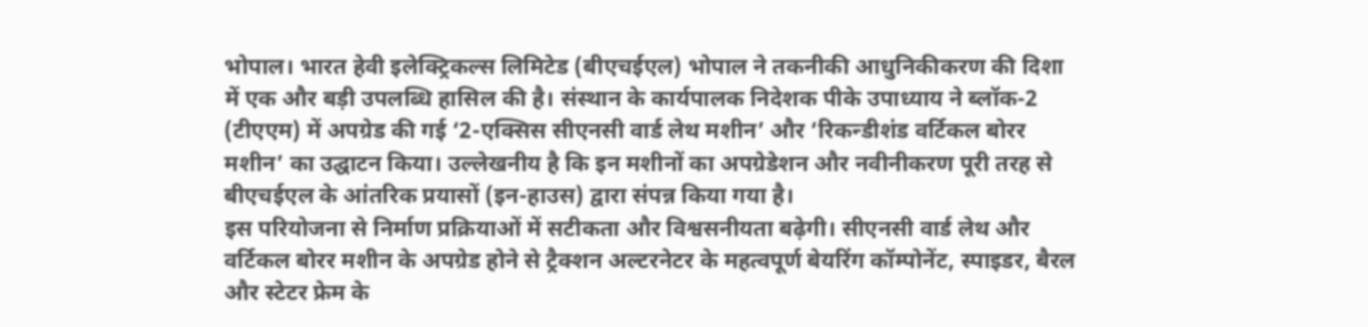भोपाल। भारत हेवी इलेक्ट्रिकल्स लिमिटेड (बीएचईएल) भोपाल ने तकनीकी आधुनिकीकरण की दिशा में एक और बड़ी उपलब्धि हासिल की है। संस्थान के कार्यपालक निदेशक पीके उपाध्याय ने ब्लॉक-2 (टीएएम) में अपग्रेड की गई ‘2-एक्सिस सीएनसी वार्ड लेथ मशीन’ और ‘रिकन्डीशंड वर्टिकल बोरर मशीन’ का उद्घाटन किया। उल्लेखनीय है कि इन मशीनों का अपग्रेडेशन और नवीनीकरण पूरी तरह से बीएचईएल के आंतरिक प्रयासों (इन-हाउस) द्वारा संपन्न किया गया है।
इस परियोजना से निर्माण प्रक्रियाओं में सटीकता और विश्वसनीयता बढ़ेगी। सीएनसी वार्ड लेथ और वर्टिकल बोरर मशीन के अपग्रेड होने से ट्रैक्शन अल्टरनेटर के महत्वपूर्ण बेयरिंग कॉम्पोनेंट, स्पाइडर, बैरल और स्टेटर फ्रेम के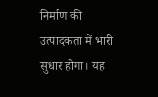निर्माण की उत्पादकता में भारी सुधार होगा। यह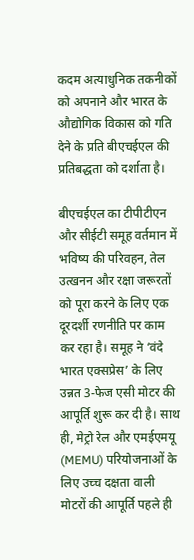कदम अत्याधुनिक तकनीकों को अपनाने और भारत के औद्योगिक विकास को गति देने के प्रति बीएचईएल की प्रतिबद्धता को दर्शाता है।

बीएचईएल का टीपीटीएन और सीईटी समूह वर्तमान में भविष्य की परिवहन, तेल उत्खनन और रक्षा जरूरतों को पूरा करने के लिए एक दूरदर्शी रणनीति पर काम कर रहा है। समूह ने ‘वंदे भारत एक्सप्रेस’ के लिए उन्नत 3-फेज एसी मोटर की आपूर्ति शुरू कर दी है। साथ ही, मेट्रो रेल और एमईएमयू (MEMU) परियोजनाओं के लिए उच्च दक्षता वाली मोटरों की आपूर्ति पहले ही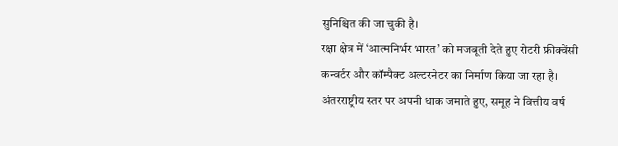सुनिश्चित की जा चुकी है।
रक्षा क्षेत्र में ‘आत्मनिर्भर भारत’ को मजबूती देते हुए रोटरी फ्रीक्वेंसी कन्वर्टर और कॉम्पैक्ट अल्टरनेटर का निर्माण किया जा रहा है। अंतरराष्ट्रीय स्तर पर अपनी धाक जमाते हुए, समूह ने वित्तीय वर्ष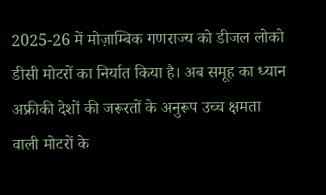2025-26 में मोज़ाम्बिक गणराज्य को डीजल लोको डीसी मोटरों का निर्यात किया है। अब समूह का ध्यान अफ्रीकी देशों की जरूरतों के अनुरूप उच्च क्षमता वाली मोटरों के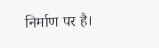निर्माण पर है।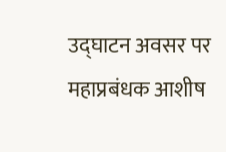उद्घाटन अवसर पर महाप्रबंधक आशीष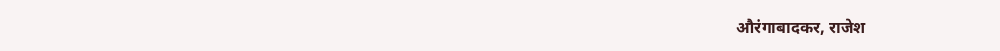औरंगाबादकर, राजेश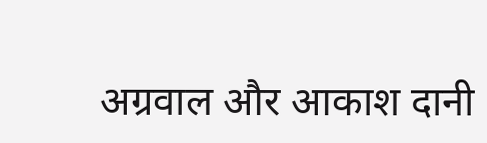अग्रवाल और आकाश दानी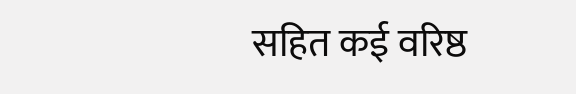सहित कई वरिष्ठ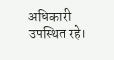अधिकारी उपस्थित रहे।